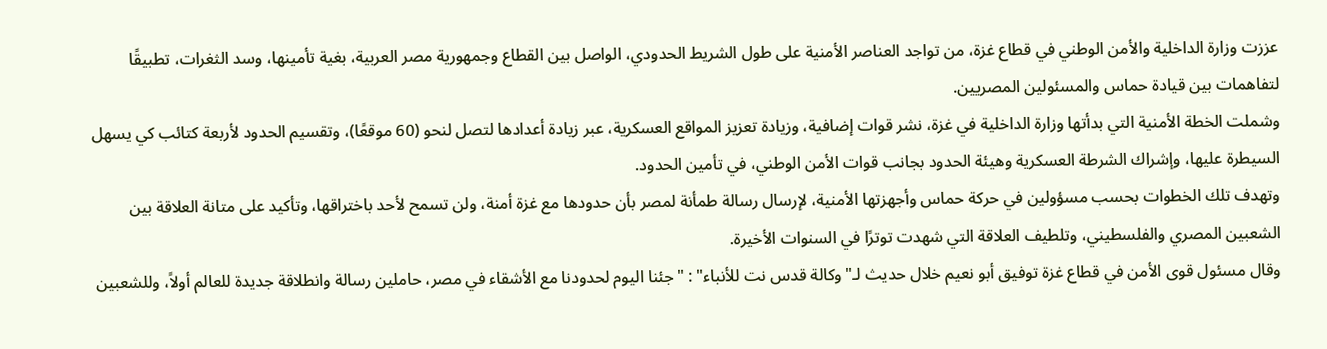عززت وزارة الداخلية والأمن الوطني في قطاع غزة، من تواجد العناصر الأمنية على طول الشريط الحدودي، الواصل بين القطاع وجمهورية مصر العربية، بغية تأمينها، وسد الثغرات، تطبيقًا لتفاهمات بين قيادة حماس والمسئولين المصريين.
وشملت الخطة الأمنية التي بدأتها وزارة الداخلية في غزة، نشر قوات إضافية، وزيادة تعزيز المواقع العسكرية، عبر زيادة أعدادها لتصل لنحو (60 موقعًا)، وتقسيم الحدود لأربعة كتائب كي يسهل السيطرة عليها، وإشراك الشرطة العسكرية وهيئة الحدود بجانب قوات الأمن الوطني، في تأمين الحدود.
وتهدف تلك الخطوات بحسب مسؤولين في حركة حماس وأجهزتها الأمنية، لإرسال رسالة طمأنة لمصر بأن حدودها مع غزة أمنة، ولن تسمح لأحد باختراقها، وتأكيد على متانة العلاقة بين الشعبين المصري والفلسطيني، وتلطيف العلاقة التي شهدت توترًا في السنوات الأخيرة.
وقال مسئول قوى الأمن في قطاع غزة توفيق أبو نعيم خلال حديث لـ"وكالة قدس نت للأنباء" : "جئنا اليوم لحدودنا مع الأشقاء في مصر، حاملين رسالة وانطلاقة جديدة للعالم أولاً، وللشعبين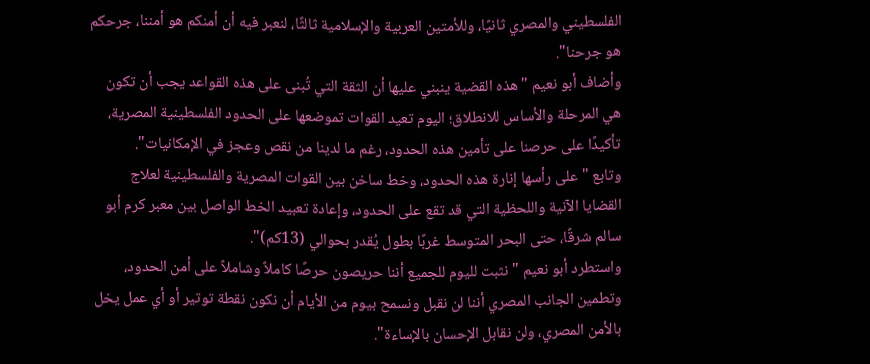الفلسطيني والمصري ثانيًا، وللأمتين العربية والإسلامية ثالثًا، لنعبر فيه أن أمنكم هو أمننا، جرحكم هو جرحنا".
وأضاف أبو نعيم "هذه القضية ينبني عليها أن الثقة التي تُبنى على هذه القواعد يجب أن تكون هي المرحلة والأساس للانطلاق؛ اليوم تعيد القوات تموضعها على الحدود الفلسطينية المصرية، تأكيدًا على حرصنا على تأمين هذه الحدود، رغم ما لدينا من نقص وعجز في الإمكانيات".
وتابع "على رأسها إنارة هذه الحدود، وخط ساخن بين القوات المصرية والفلسطينية لعلاج القضايا الآنية واللحظية التي قد تقع على الحدود، وإعادة تعبيد الخط الواصل بين معبر كرم أبو سالم شرقًا، حتى البحر المتوسط غربًا بطول يُقدر بحوالي (13كم)".
واستطرد أبو نعيم "نثبت لليوم للجميع أننا حريصون حرصًا كاملاً وشاملاً على أمن الحدود، وتطمين الجانب المصري أننا لن نقبل ونسمح بيوم من الأيام أن نكون نقطة توتير أو أي عمل يخل بالأمن المصري، ولن نقابل الإحسان بالإساءة".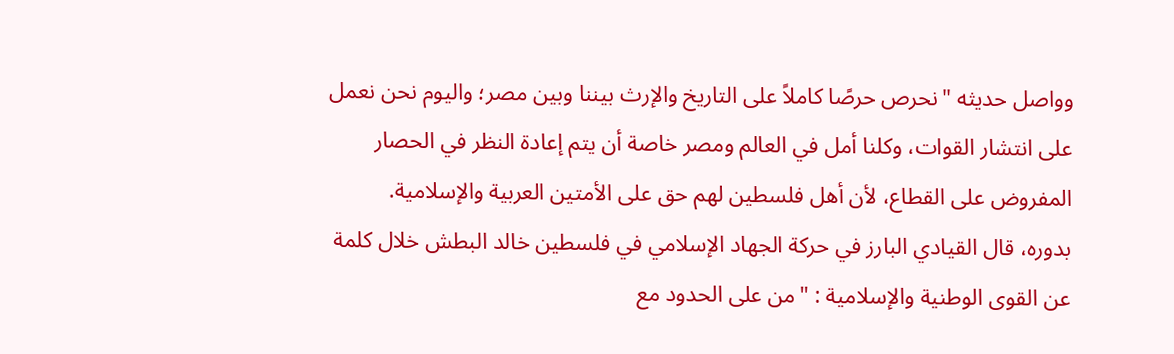وواصل حديثه "نحرص حرصًا كاملاً على التاريخ والإرث بيننا وبين مصر؛ واليوم نحن نعمل على انتشار القوات، وكلنا أمل في العالم ومصر خاصة أن يتم إعادة النظر في الحصار المفروض على القطاع، لأن أهل فلسطين لهم حق على الأمتين العربية والإسلامية.
بدوره، قال القيادي البارز في حركة الجهاد الإسلامي في فلسطين خالد البطش خلال كلمة عن القوى الوطنية والإسلامية : "من على الحدود مع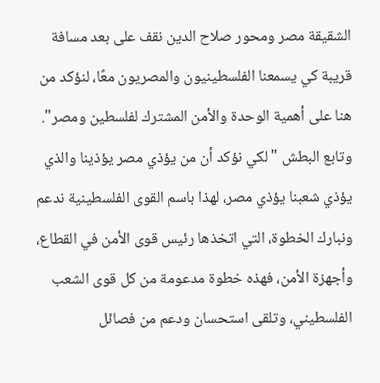الشقيقة مصر ومحور صلاح الدين نقف على بعد مسافة قريبة كي يسمعنا الفلسطينيون والمصريون معًا، لنؤكد من هنا على أهمية الوحدة والأمن المشترك لفلسطين ومصر".
وتابع البطش "لكي نؤكد أن من يؤذي مصر يؤذينا والذي يؤذي شعبنا يؤذي مصر، لهذا باسم القوى الفلسطينية ندعم ونبارك الخطوة، التي اتخذها رئيس قوى الأمن في القطاع، وأجهزة الأمن، فهذه خطوة مدعومة من كل قوى الشعب الفلسطيني، وتلقى استحسان ودعم من فصائل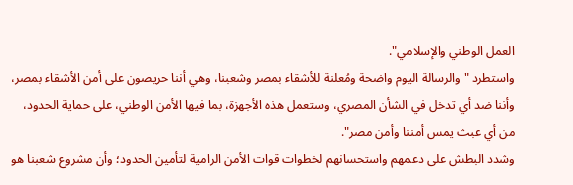العمل الوطني والإسلامي".
واستطرد "والرسالة اليوم واضحة ومُعلنة للأشقاء بمصر وشعبنا، وهي أننا حريصون على أمن الأشقاء بمصر، وأننا ضد أي تدخل في الشأن المصري، وستعمل هذه الأجهزة، بما فيها الأمن الوطني، على حماية الحدود، من أي عبث يمس أمننا وأمن مصر".
وشدد البطش على دعمهم واستحسانهم لخطوات قوات الأمن الرامية لتأمين الحدود؛ وأن مشروع شعبنا هو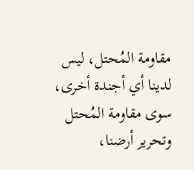مقاومة المُحتل، ليس لدينا أي أجندة أخرى، سوى مقاومة المُحتل وتحرير أرضنا،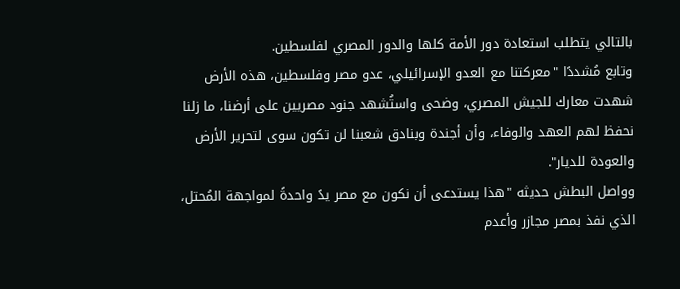بالتالي يتطلب استعادة دور الأمة كلها والدور المصري لفلسطين.
وتابع مُشددًا "معركتنا مع العدو الإسرائيلي، عدو مصر وفلسطين، هذه الأرض شهدت معارك للجيش المصري، وضحى واستُشهد جنود مصريين على أرضنا، ما زلنا نحفظ لهم العهد والوفاء، وأن أجندة وبنادق شعبنا لن تكون سوى لتحرير الأرض والعودة للديار".
وواصل البطش حديثه "هذا يستدعى أن نكون مع مصر يدً واحدةً لمواجهة المُحتل، الذي نفذ بمصر مجازر وأعدم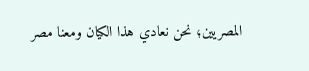المصريين؛ نحن نعادي هذا الكيان ومعنا مصر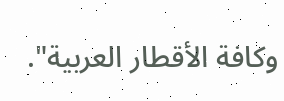وكافة الأقطار العربية".